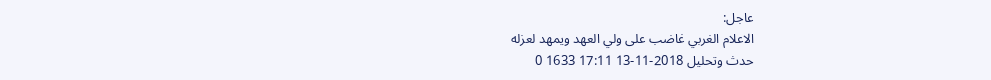عاجل:
الاعلام الغربي غاضب على ولي العهد ويمهد لعزله
حدث وتحليل 2018-11-13 17:11 1633 0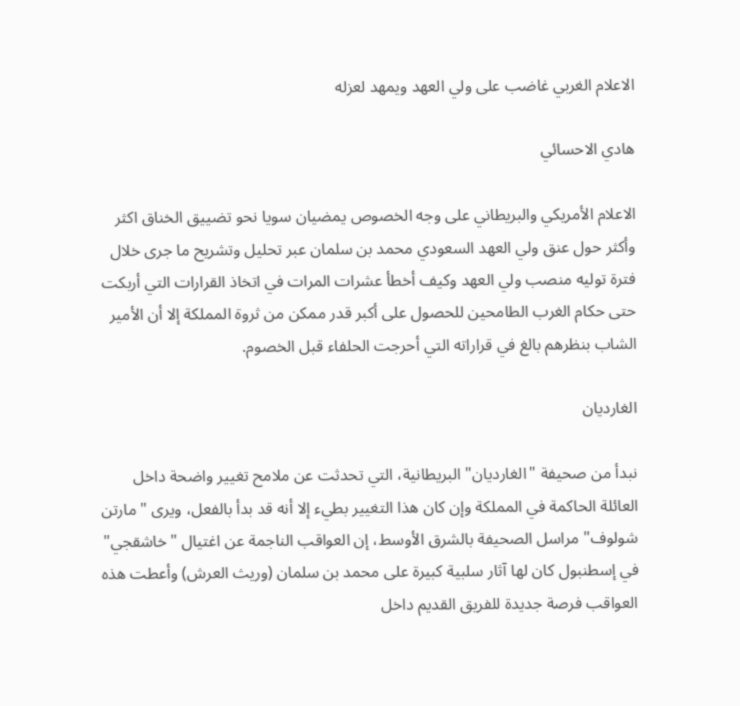الاعلام الغربي غاضب على ولي العهد ويمهد لعزله

هادي الاحسائي

الاعلام الأمريكي والبريطاني على وجه الخصوص يمضيان سويا نحو تضييق الخناق اكثر وأكثر حول عنق ولي العهد السعودي محمد بن سلمان عبر تحليل وتشريح ما جرى خلال فترة توليه منصب ولي العهد وكيف أخطأ عشرات المرات في اتخاذ القرارات التي أربكت حتى حكام الغرب الطامحين للحصول على أكبر قدر ممكن من ثروة المملكة إلا أن الأمير الشاب بنظرهم بالغ في قراراته التي أحرجت الحلفاء قبل الخصوم.

الغارديان

نبدأ من صحيفة "الغارديان" البريطانية، التي تحدثت عن ملامح تغيير واضحة داخل العائلة الحاكمة في المملكة وإن كان هذا التغيير بطيء إلا أنه قد بدأ بالفعل، ويرى "مارتن شولوف" مراسل الصحيفة بالشرق الأوسط، إن العواقب الناجمة عن اغتيال "خاشقجي" في إسطنبول كان لها آثار سلبية كبيرة على محمد بن سلمان (وريث العرش) وأعطت هذه العواقب فرصة جديدة للفريق القديم داخل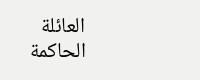العائلة الحاكمة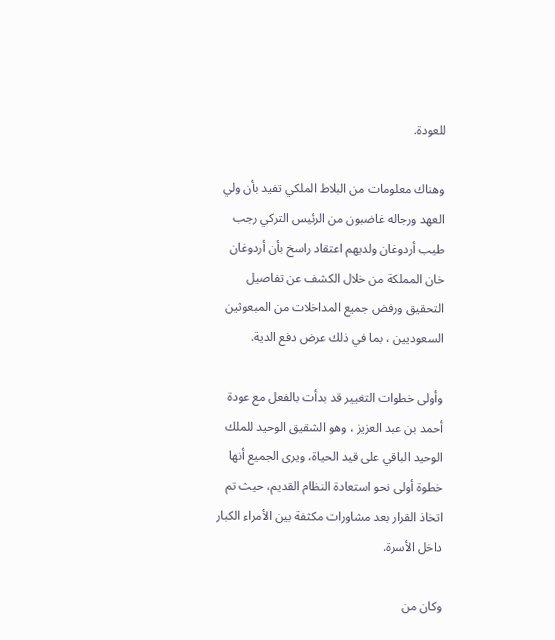للعودة.

وهناك معلومات من البلاط الملكي تفيد بأن ولي العهد ورجاله غاضبون من الرئيس التركي رجب طيب أردوغان ولديهم اعتقاد راسخ بأن أردوغان خان المملكة من خلال الكشف عن تفاصيل التحقيق ورفض جميع المداخلات من المبعوثين السعوديين ، بما في ذلك عرض دفع الدية.

وأولى خطوات التغيير قد بدأت بالفعل مع عودة أحمد بن عبد العزيز ، وهو الشقيق الوحيد للملك الوحيد الباقي على قيد الحياة، ويرى الجميع أنها خطوة أولى نحو استعادة النظام القديم، حيث تم اتخاذ القرار بعد مشاورات مكثفة بين الأمراء الكبار داخل الأسرة.

وكان من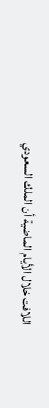اللافت خلال الأيام الماضية أن الملك السعودي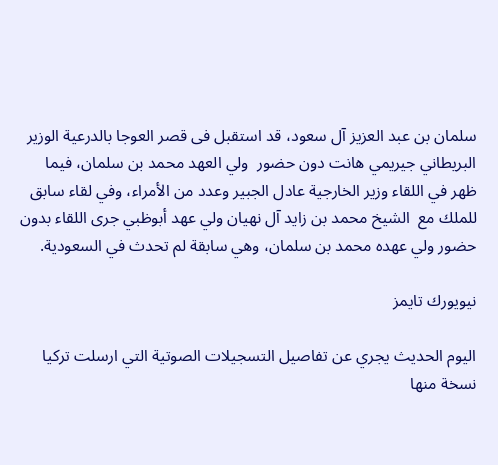سلمان بن عبد العزيز آل سعود، قد استقبل فى قصر العوجا بالدرعية الوزير البريطاني جيريمي هانت دون حضور  ولي العهد محمد بن سلمان، فيما ظهر في اللقاء وزير الخارجية عادل الجبير وعدد من الأمراء، وفي لقاء سابق للملك مع  الشيخ محمد بن زايد آل نهيان ولي عهد أبوظبي جرى اللقاء بدون حضور ولي عهده محمد بن سلمان، وهي سابقة لم تحدث في السعودية.

نيويورك تايمز

اليوم الحديث يجري عن تفاصيل التسجيلات الصوتية التي ارسلت تركيا نسخة منها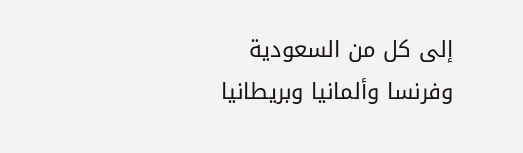إلى كل من السعودية وفرنسا وألمانيا وبريطانيا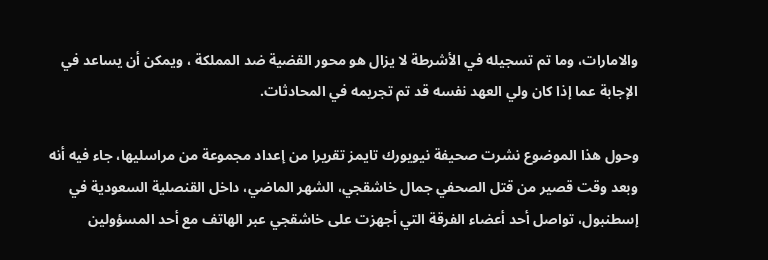والامارات، وما تم تسجيله في الأشرطة لا يزال هو محور القضية ضد المملكة ، ويمكن أن يساعد في الإجابة عما إذا كان ولي العهد نفسه قد تم تجريمه في المحادثات.

وحول هذا الموضوع نشرت صحيفة نيويورك تايمز تقريرا من إعداد مجموعة من مراسليها، جاء فيه أنه وبعد وقت قصير من قتل الصحفي جمال خاشقجي، الشهر الماضي، داخل القنصلية السعودية في إسطنبول، تواصل أحد أعضاء الفرقة التي أجهزت على خاشقجي عبر الهاتف مع أحد المسؤولين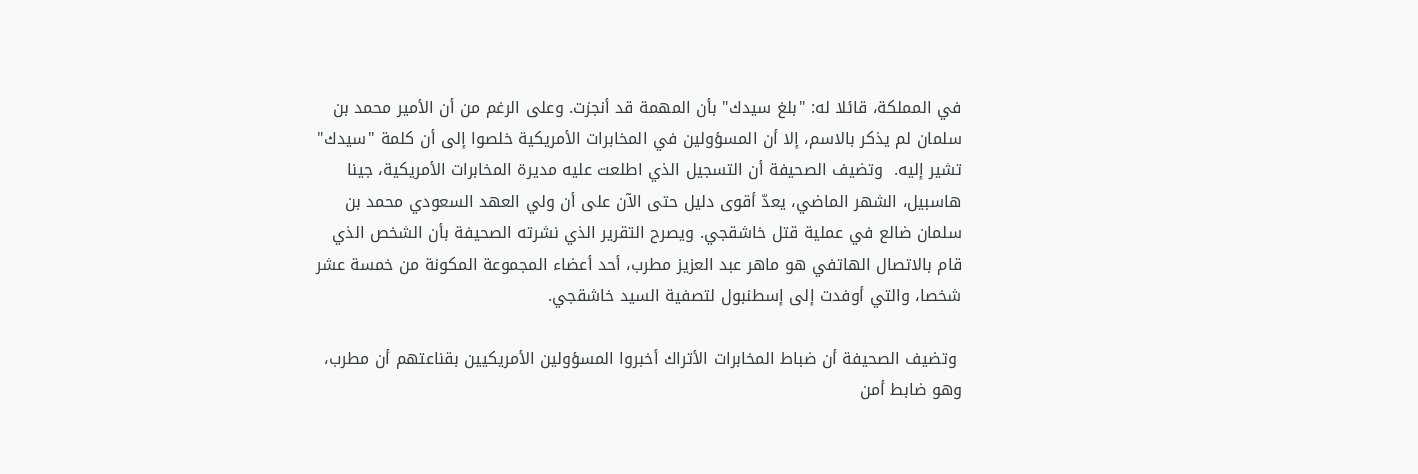في المملكة، قائلا له: "بلغ سيدك" بأن المهمة قد أنجزت. وعلى الرغم من أن الأمير محمد بن سلمان لم يذكر بالاسم، إلا أن المسؤولين في المخابرات الأمريكية خلصوا إلى أن كلمة "سيدك" تشير إليه.  وتضيف الصحيفة أن التسجيل الذي اطلعت عليه مديرة المخابرات الأمريكية، جينا هاسبيل، الشهر الماضي، يعدّ أقوى دليل حتى الآن على أن ولي العهد السعودي محمد بن سلمان ضالع في عملية قتل خاشقجي. ويصرح التقرير الذي نشرته الصحيفة بأن الشخص الذي قام بالاتصال الهاتفي هو ماهر عبد العزيز مطرب، أحد أعضاء المجموعة المكونة من خمسة عشر شخصا، والتي أوفدت إلى إسطنبول لتصفية السيد خاشقجي.

 وتضيف الصحيفة أن ضباط المخابرات الأتراك أخبروا المسؤولين الأمريكيين بقناعتهم أن مطرب، وهو ضابط أمن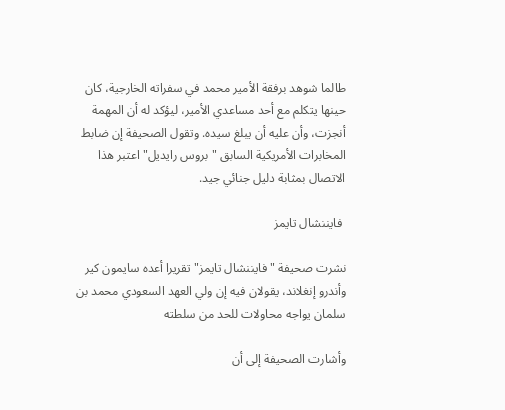طالما شوهد برفقة الأمير محمد في سفراته الخارجية، كان حينها يتكلم مع أحد مساعدي الأمير، ليؤكد له أن المهمة أنجزت، وأن عليه أن يبلغ سيده. وتقول الصحيفة إن ضابط المخابرات الأمريكية السابق "بروس رايديل" اعتبر هذا الاتصال بمثابة دليل جنائي جيد.

 فايننشال تايمز

نشرت صحيفة "فايننشال تايمز" تقريرا أعده سايمون كير وأندرو إنغلاند، يقولان فيه إن ولي العهد السعودي محمد بن سلمان يواجه محاولات للحد من سلطته

وأشارت الصحيفة إلى أن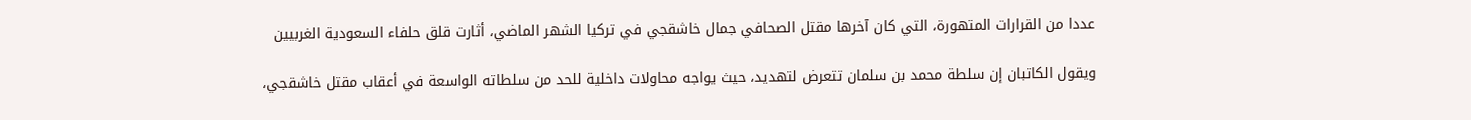عددا من القرارات المتهورة، التي كان آخرها مقتل الصحافي جمال خاشقجي في تركيا الشهر الماضي، أثارت قلق حلفاء السعودية الغربيين

ويقول الكاتبان إن سلطة محمد بن سلمان تتعرض لتهديد، حيث يواجه محاولات داخلية للحد من سلطاته الواسعة في أعقاب مقتل خاشقجي،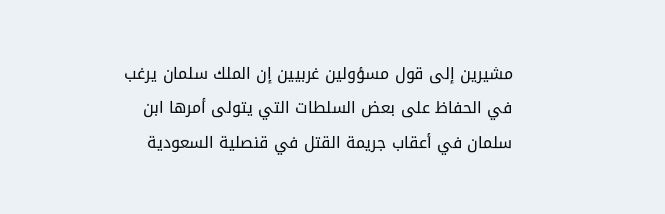مشيرين إلى قول مسؤولين غربيين إن الملك سلمان يرغب في الحفاظ على بعض السلطات التي يتولى أمرها ابن سلمان في أعقاب جريمة القتل في قنصلية السعودية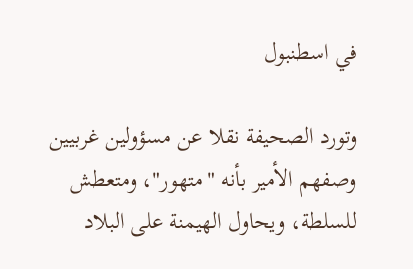في اسطنبول

وتورد الصحيفة نقلا عن مسؤولين غربيين وصفهم الأمير بأنه "متهور"، ومتعطش للسلطة، ويحاول الهيمنة على البلاد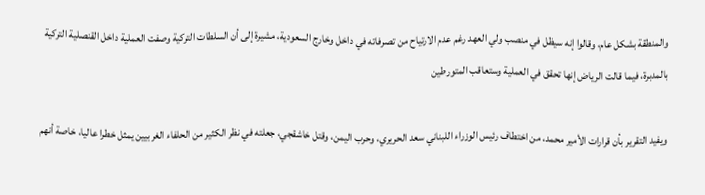والمنطقة بشكل عام، وقالوا إنه سيظل في منصب ولي العهد رغم عدم الارتياح من تصرفاته في داخل وخارج السعودية، مشيرة إلى أن السلطات التركية وصفت العملية داخل القنصلية التركية بالمدبرة، فيما قالت الرياض إنها تحقق في العملية وستعاقب المتورطين

ويفيد التقرير بأن قرارات الأمير محمد، من اختطاف رئيس الوزراء اللبناني سعد الحريري، وحرب اليمن، وقتل خاشقجي، جعلته في نظر الكثير من الحلفاء الغربيين يمثل خطرا عاليا، خاصة أنهم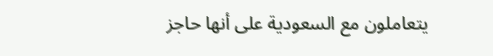يتعاملون مع السعودية على أنها حاجز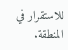للاستقرار في المنطقة.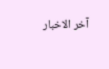آخر الاخبار